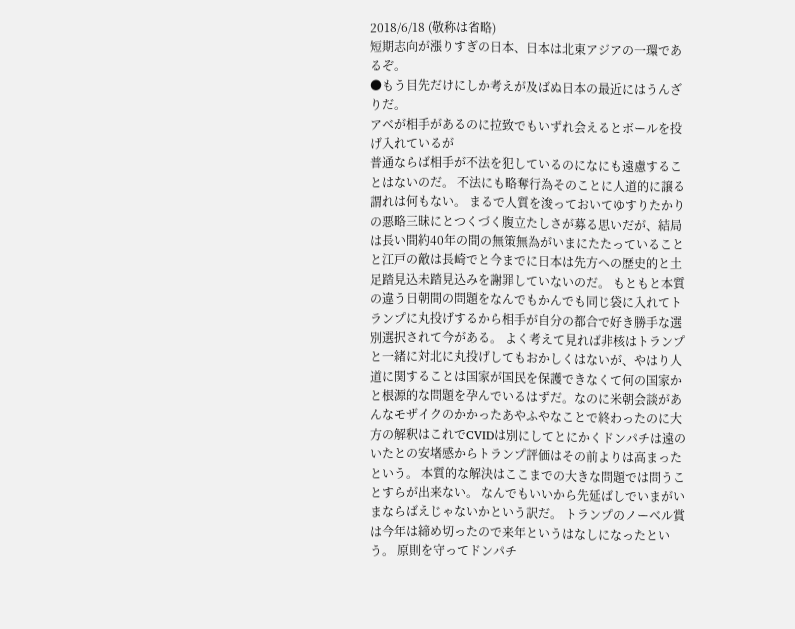2018/6/18 (敬称は省略)
短期志向が漲りすぎの日本、日本は北東アジアの一環であるぞ。
●もう目先だけにしか考えが及ばぬ日本の最近にはうんざりだ。
アベが相手があるのに拉致でもいずれ会えるとボールを投げ入れているが
普通ならば相手が不法を犯しているのになにも遠慮することはないのだ。 不法にも略奪行為そのことに人道的に譲る謂れは何もない。 まるで人質を浚っておいてゆすりたかりの悪略三昧にとつくづく腹立たしさが募る思いだが、結局は長い間約40年の間の無策無為がいまにたたっていることと江戸の敵は長崎でと今までに日本は先方への歴史的と土足踏見込未踏見込みを謝罪していないのだ。 もともと本質の違う日朝間の問題をなんでもかんでも同じ袋に入れてトランプに丸投げするから相手が自分の都合で好き勝手な選別選択されて今がある。 よく考えて見れば非核はトランプと一緒に対北に丸投げしてもおかしくはないが、やはり人道に関することは国家が国民を保護できなくて何の国家かと根源的な問題を孕んでいるはずだ。なのに米朝会談があんなモザイクのかかったあやふやなことで終わったのに大方の解釈はこれでCVIDは別にしてとにかくドンパチは遠のいたとの安堵感からトランプ評価はその前よりは高まったという。 本質的な解決はここまでの大きな問題では問うことすらが出来ない。 なんでもいいから先延ばしでいまがいまならばえじゃないかという訳だ。 トランプのノーベル賞は今年は締め切ったので来年というはなしになったという。 原則を守ってドンパチ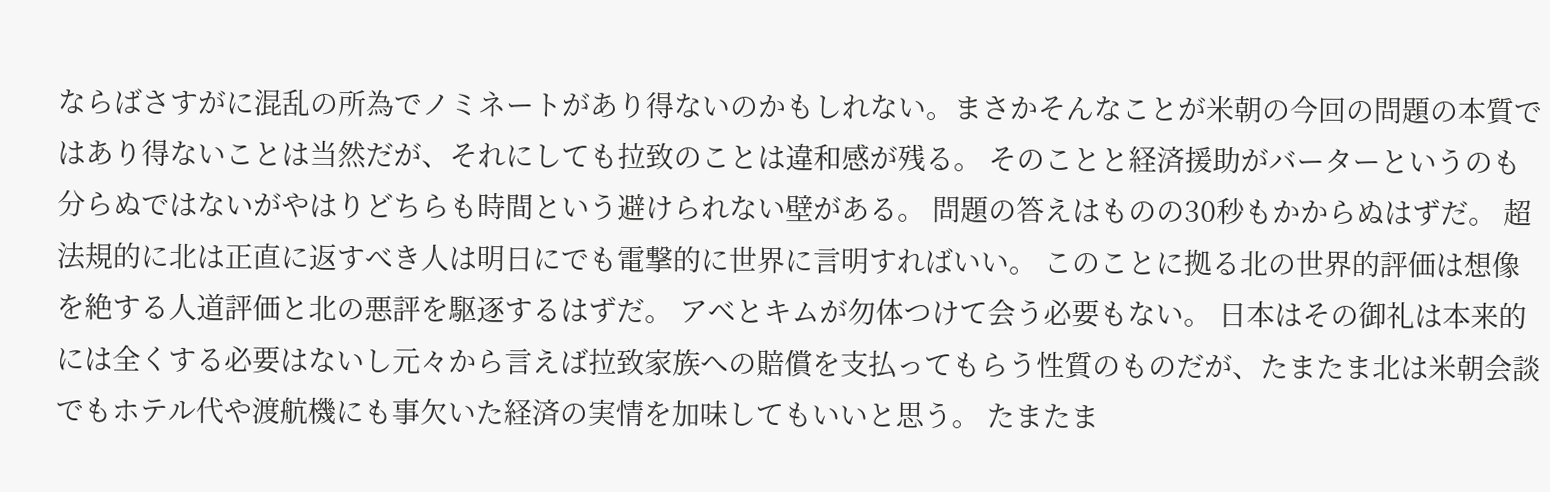ならばさすがに混乱の所為でノミネートがあり得ないのかもしれない。まさかそんなことが米朝の今回の問題の本質ではあり得ないことは当然だが、それにしても拉致のことは違和感が残る。 そのことと経済援助がバーターというのも分らぬではないがやはりどちらも時間という避けられない壁がある。 問題の答えはものの30秒もかからぬはずだ。 超法規的に北は正直に返すべき人は明日にでも電撃的に世界に言明すればいい。 このことに拠る北の世界的評価は想像を絶する人道評価と北の悪評を駆逐するはずだ。 アベとキムが勿体つけて会う必要もない。 日本はその御礼は本来的には全くする必要はないし元々から言えば拉致家族への賠償を支払ってもらう性質のものだが、たまたま北は米朝会談でもホテル代や渡航機にも事欠いた経済の実情を加味してもいいと思う。 たまたま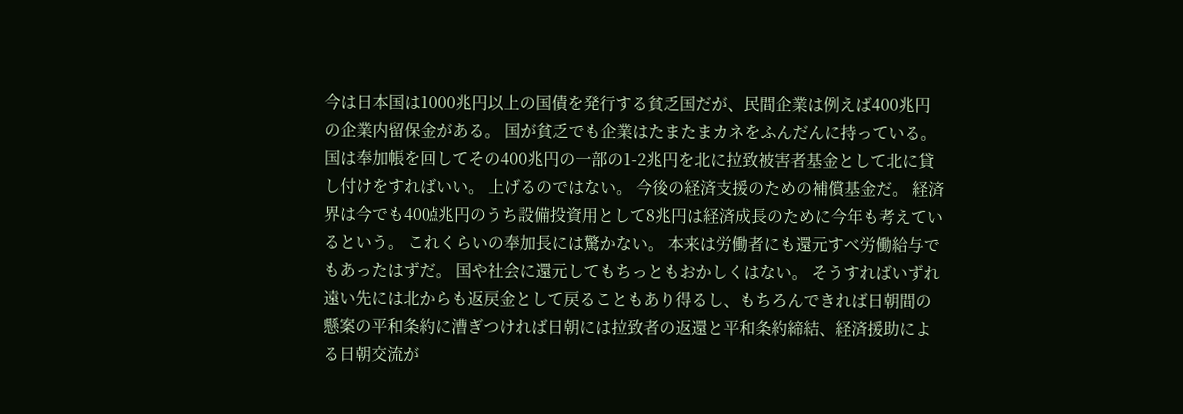今は日本国は1000兆円以上の国債を発行する貧乏国だが、民間企業は例えば400兆円の企業内留保金がある。 国が貧乏でも企業はたまたまカネをふんだんに持っている。 国は奉加帳を回してその400兆円の一部の1-2兆円を北に拉致被害者基金として北に貸し付けをすればいい。 上げるのではない。 今後の経済支援のための補償基金だ。 経済界は今でも40㍘兆円のうち設備投資用として8兆円は経済成長のために今年も考えているという。 これくらいの奉加長には驚かない。 本来は労働者にも還元すべ労働給与でもあったはずだ。 国や社会に還元してもちっともおかしくはない。 そうすればいずれ遠い先には北からも返戻金として戻ることもあり得るし、もちろんできれば日朝間の懸案の平和条約に漕ぎつければ日朝には拉致者の返還と平和条約締結、経済援助による日朝交流が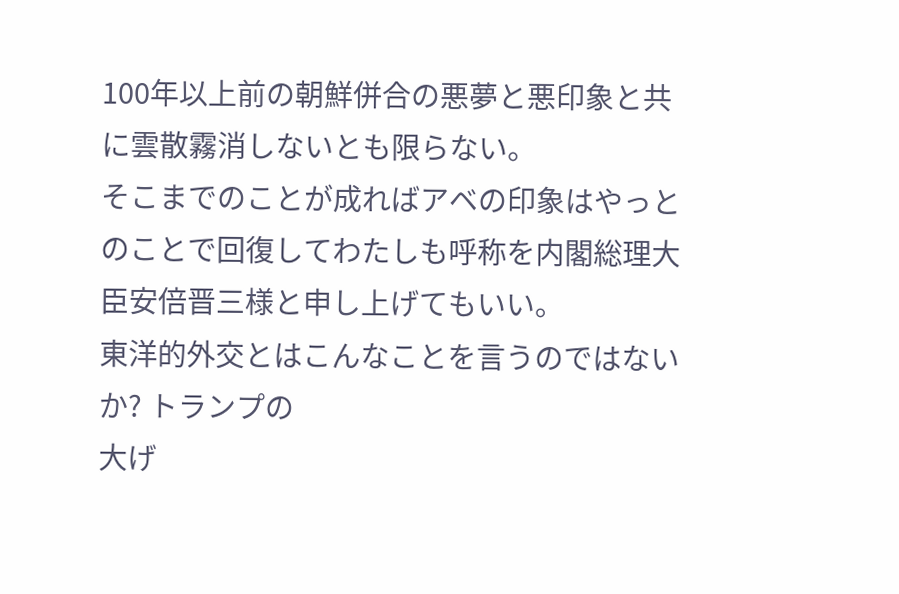100年以上前の朝鮮併合の悪夢と悪印象と共に雲散霧消しないとも限らない。
そこまでのことが成ればアベの印象はやっとのことで回復してわたしも呼称を内閣総理大臣安倍晋三様と申し上げてもいい。
東洋的外交とはこんなことを言うのではないか? トランプの
大げ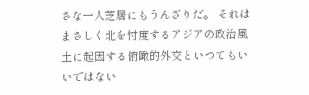さな一人芝居にもうんざりだ。 それはまさしく北を忖度するアジアの政治風土に起因する俯瞰的外交といつてもいいではない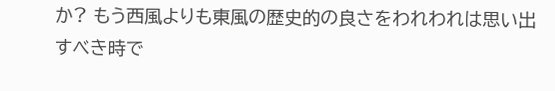か? もう西風よりも東風の歴史的の良さをわれわれは思い出すべき時で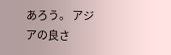あろう。 アジアの良さ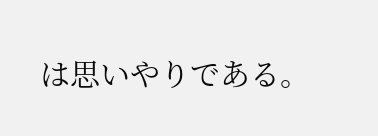は思いやりである。